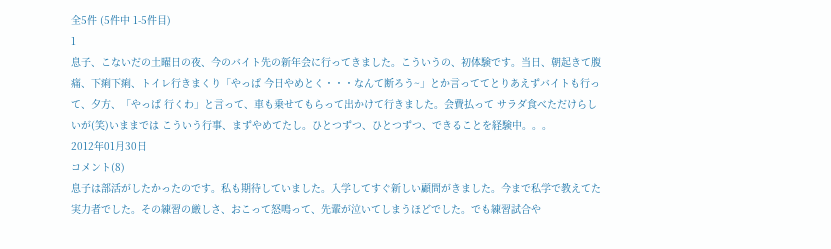全5件 (5件中 1-5件目)
1
息子、こないだの土曜日の夜、今のバイト先の新年会に行ってきました。こういうの、初体験です。当日、朝起きて腹痛、下痢下痢、トイレ行きまくり「やっぱ 今日やめとく・・・なんて断ろう~」とか言っててとりあえずバイトも行って、夕方、「やっぱ 行くわ」と言って、車も乗せてもらって出かけて行きました。会費払って サラダ食べただけらしいが(笑)いままでは こういう行事、まずやめてたし。ひとつずつ、ひとつずつ、できることを経験中。。。
2012年01月30日
コメント(8)
息子は部活がしたかったのです。私も期待していました。入学してすぐ新しい顧問がきました。今まで私学で教えてた実力者でした。その練習の厳しさ、おこって怒鳴って、先輩が泣いてしまうほどでした。でも練習試合や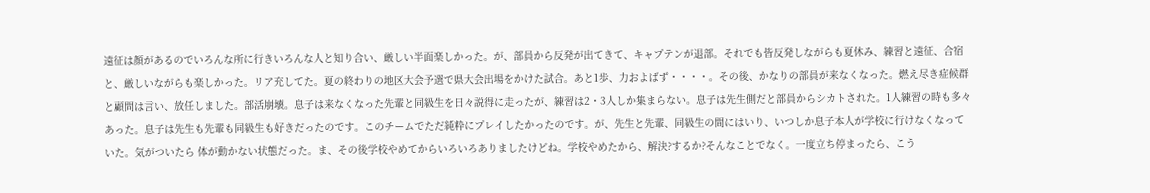遠征は顔があるのでいろんな所に行きいろんな人と知り合い、厳しい半面楽しかった。が、部員から反発が出てきて、キャプテンが退部。それでも皆反発しながらも夏休み、練習と遠征、合宿と、厳しいながらも楽しかった。リア充してた。夏の終わりの地区大会予選で県大会出場をかけた試合。あと1歩、力およばず・・・・。その後、かなりの部員が来なくなった。燃え尽き症候群と顧問は言い、放任しました。部活崩壊。息子は来なくなった先輩と同級生を日々説得に走ったが、練習は2・3人しか集まらない。息子は先生側だと部員からシカトされた。1人練習の時も多々あった。息子は先生も先輩も同級生も好きだったのです。このチームでただ純粋にプレイしたかったのです。が、先生と先輩、同級生の間にはいり、いつしか息子本人が学校に行けなくなっていた。気がついたら 体が動かない状態だった。ま、その後学校やめてからいろいろありましたけどね。学校やめたから、解決?するか?そんなことでなく。一度立ち停まったら、こう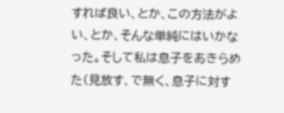すれば良い、とか、この方法がよい、とか、そんな単純にはいかなった。そして私は息子をあきらめた(見放す、で無く、息子に対す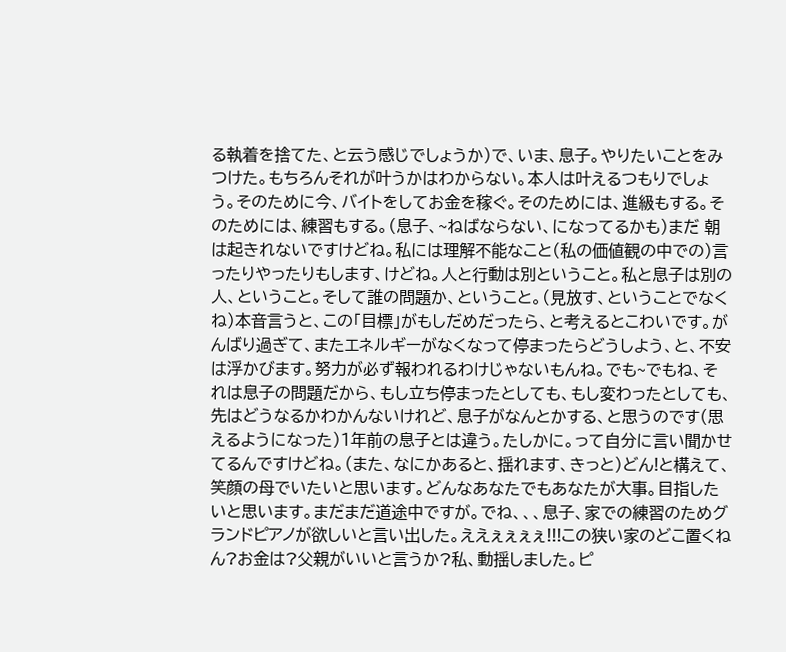る執着を捨てた、と云う感じでしょうか)で、いま、息子。やりたいことをみつけた。もちろんそれが叶うかはわからない。本人は叶えるつもりでしょう。そのために今、バイトをしてお金を稼ぐ。そのためには、進級もする。そのためには、練習もする。(息子、~ねばならない、になってるかも)まだ 朝は起きれないですけどね。私には理解不能なこと(私の価値観の中での)言ったりやったりもします、けどね。人と行動は別ということ。私と息子は別の人、ということ。そして誰の問題か、ということ。(見放す、ということでなくね)本音言うと、この「目標」がもしだめだったら、と考えるとこわいです。がんばり過ぎて、またエネルギーがなくなって停まったらどうしよう、と、不安は浮かびます。努力が必ず報われるわけじゃないもんね。でも~でもね、それは息子の問題だから、もし立ち停まったとしても、もし変わったとしても、先はどうなるかわかんないけれど、息子がなんとかする、と思うのです(思えるようになった)1年前の息子とは違う。たしかに。って自分に言い聞かせてるんですけどね。(また、なにかあると、揺れます、きっと)どん!と構えて、笑顔の母でいたいと思います。どんなあなたでもあなたが大事。目指したいと思います。まだまだ道途中ですが。でね、、、息子、家での練習のためグランドピアノが欲しいと言い出した。ええぇぇぇぇ!!!この狭い家のどこ置くねん?お金は?父親がいいと言うか?私、動揺しました。ピ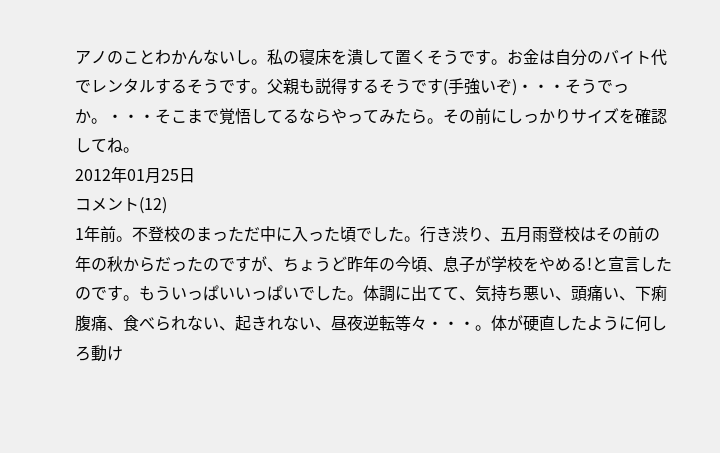アノのことわかんないし。私の寝床を潰して置くそうです。お金は自分のバイト代でレンタルするそうです。父親も説得するそうです(手強いぞ)・・・そうでっか。・・・そこまで覚悟してるならやってみたら。その前にしっかりサイズを確認してね。
2012年01月25日
コメント(12)
1年前。不登校のまっただ中に入った頃でした。行き渋り、五月雨登校はその前の年の秋からだったのですが、ちょうど昨年の今頃、息子が学校をやめる!と宣言したのです。もういっぱいいっぱいでした。体調に出てて、気持ち悪い、頭痛い、下痢腹痛、食べられない、起きれない、昼夜逆転等々・・・。体が硬直したように何しろ動け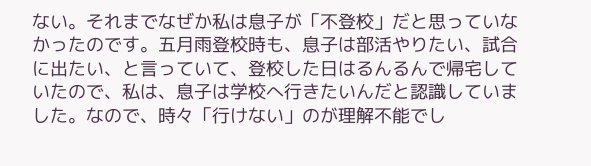ない。それまでなぜか私は息子が「不登校」だと思っていなかったのです。五月雨登校時も、息子は部活やりたい、試合に出たい、と言っていて、登校した日はるんるんで帰宅していたので、私は、息子は学校へ行きたいんだと認識していました。なので、時々「行けない」のが理解不能でし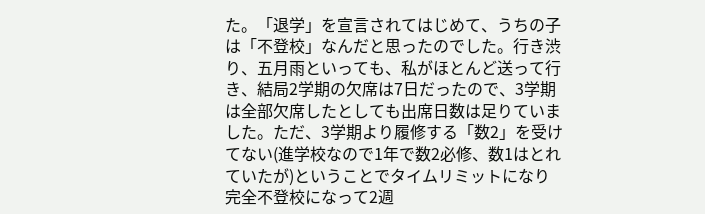た。「退学」を宣言されてはじめて、うちの子は「不登校」なんだと思ったのでした。行き渋り、五月雨といっても、私がほとんど送って行き、結局2学期の欠席は7日だったので、3学期は全部欠席したとしても出席日数は足りていました。ただ、3学期より履修する「数2」を受けてない(進学校なので1年で数2必修、数1はとれていたが)ということでタイムリミットになり完全不登校になって2週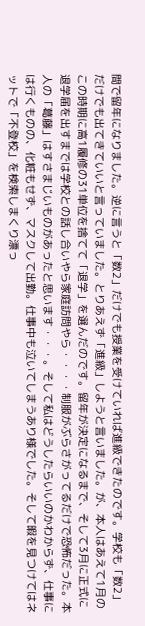間で留年になりました。逆に言うと「数2」だけでも授業を受けていれば進級できたのです。学校も「数2」だけでも出てきていいと言っていました。とりあえず「進級」しようと言いました。が、本人はあえて1月のこの時期に高1履修の31単位を捨てて「退学」を選んだのです。留年が決定になるまで、そして3月に正式に退学届を出すまでは学校との話し合いやら家庭訪問やら・・・・制服がぶらさがってるだけで恐怖だった。本人の「葛藤」はすさまじいものがあったと思います・・・。そして私はどうしたらいいのかわからず、仕事には行くものの、化粧もせず、マスクして出勤。仕事中も泣いてしまうあり様でした。そして暇を見つけてはネットで「不登校」を検索しまくり漂っ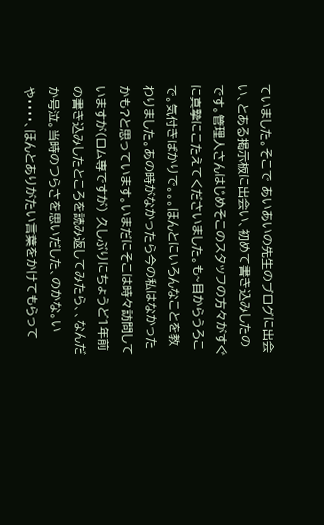ていました。そこで あいあいの先生のブログに出会い、とある掲示板に出会い、初めて書き込みしたのです。管理人さんはじめそこのスタッフの方々がすぐに真摯にこたえてくださいました。も~目からうろこで。気付きばかりで。。。ほんとにいろんなことを教わりました。あの時がなかったら今の私はなかったかも?と思っています。いまだにそこは時々訪問していますが(ロム専ですが) 久しぶりにちょうど1年前の書き込みしたところを読み返してみたら、、なんだか号泣。当時のつらさを思いだした、のかな。いや・・・・、ほんとありがたい言葉をかけてもらって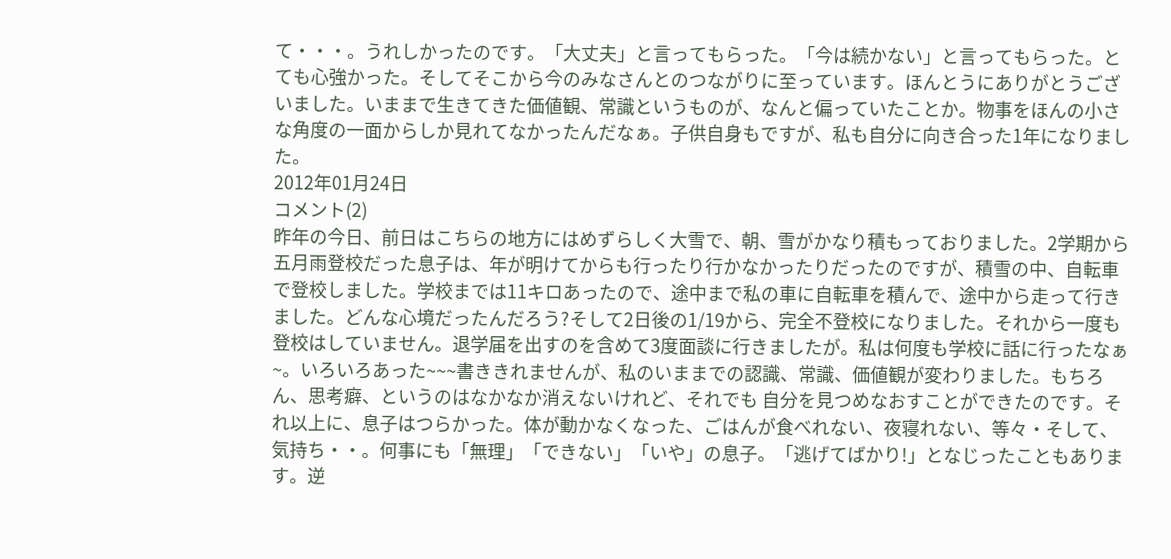て・・・。うれしかったのです。「大丈夫」と言ってもらった。「今は続かない」と言ってもらった。とても心強かった。そしてそこから今のみなさんとのつながりに至っています。ほんとうにありがとうございました。いままで生きてきた価値観、常識というものが、なんと偏っていたことか。物事をほんの小さな角度の一面からしか見れてなかったんだなぁ。子供自身もですが、私も自分に向き合った1年になりました。
2012年01月24日
コメント(2)
昨年の今日、前日はこちらの地方にはめずらしく大雪で、朝、雪がかなり積もっておりました。2学期から五月雨登校だった息子は、年が明けてからも行ったり行かなかったりだったのですが、積雪の中、自転車で登校しました。学校までは11キロあったので、途中まで私の車に自転車を積んで、途中から走って行きました。どんな心境だったんだろう?そして2日後の1/19から、完全不登校になりました。それから一度も登校はしていません。退学届を出すのを含めて3度面談に行きましたが。私は何度も学校に話に行ったなぁ~。いろいろあった~~~書ききれませんが、私のいままでの認識、常識、価値観が変わりました。もちろん、思考癖、というのはなかなか消えないけれど、それでも 自分を見つめなおすことができたのです。それ以上に、息子はつらかった。体が動かなくなった、ごはんが食べれない、夜寝れない、等々・そして、気持ち・・。何事にも「無理」「できない」「いや」の息子。「逃げてばかり!」となじったこともあります。逆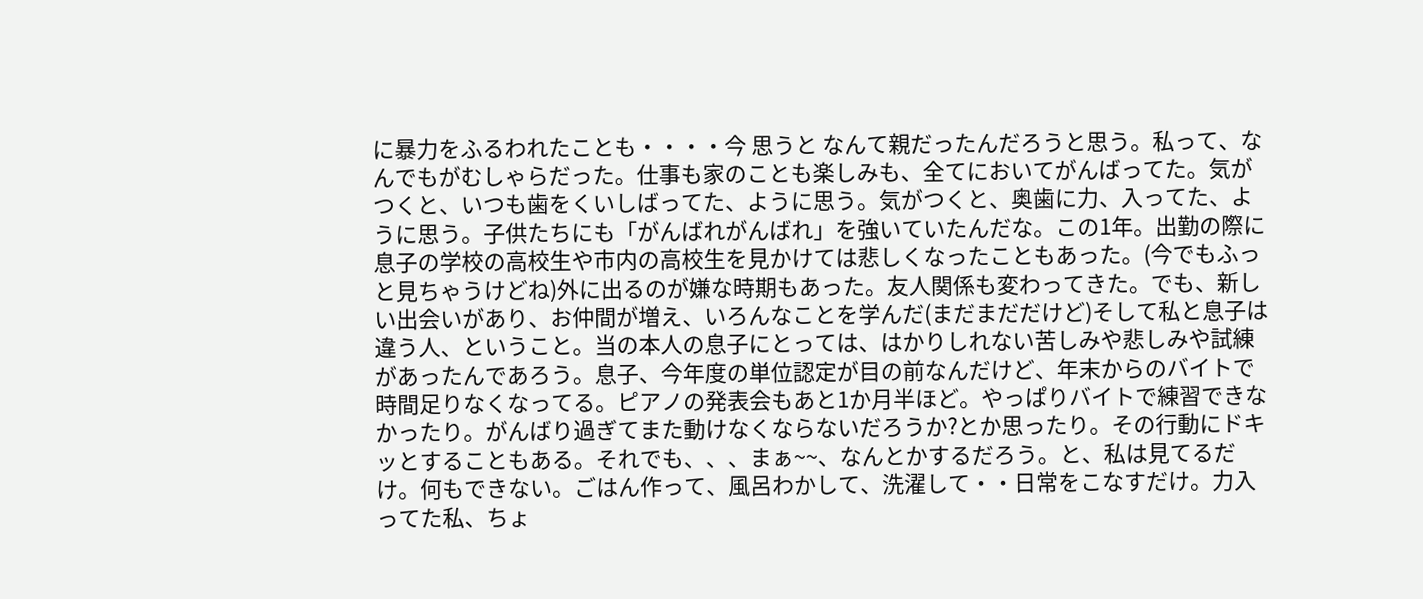に暴力をふるわれたことも・・・・今 思うと なんて親だったんだろうと思う。私って、なんでもがむしゃらだった。仕事も家のことも楽しみも、全てにおいてがんばってた。気がつくと、いつも歯をくいしばってた、ように思う。気がつくと、奥歯に力、入ってた、ように思う。子供たちにも「がんばれがんばれ」を強いていたんだな。この1年。出勤の際に息子の学校の高校生や市内の高校生を見かけては悲しくなったこともあった。(今でもふっと見ちゃうけどね)外に出るのが嫌な時期もあった。友人関係も変わってきた。でも、新しい出会いがあり、お仲間が増え、いろんなことを学んだ(まだまだだけど)そして私と息子は違う人、ということ。当の本人の息子にとっては、はかりしれない苦しみや悲しみや試練があったんであろう。息子、今年度の単位認定が目の前なんだけど、年末からのバイトで時間足りなくなってる。ピアノの発表会もあと1か月半ほど。やっぱりバイトで練習できなかったり。がんばり過ぎてまた動けなくならないだろうか?とか思ったり。その行動にドキッとすることもある。それでも、、、まぁ~~、なんとかするだろう。と、私は見てるだけ。何もできない。ごはん作って、風呂わかして、洗濯して・・日常をこなすだけ。力入ってた私、ちょ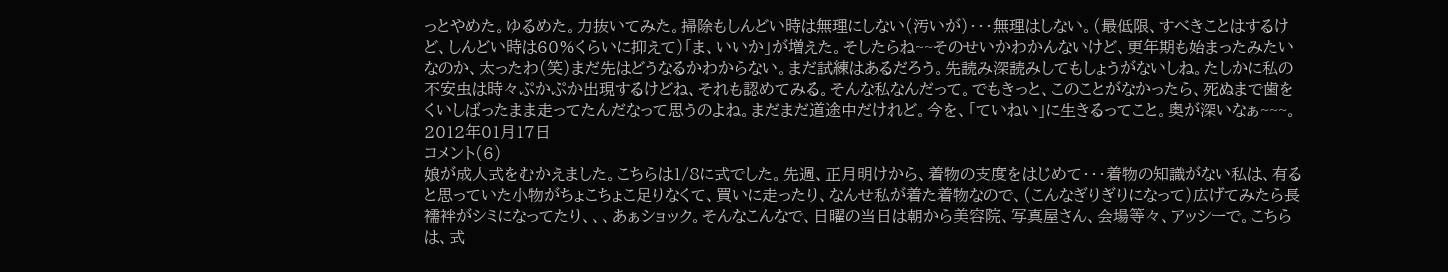っとやめた。ゆるめた。力抜いてみた。掃除もしんどい時は無理にしない(汚いが)・・・無理はしない。(最低限、すべきことはするけど、しんどい時は60%くらいに抑えて)「ま、いいか」が増えた。そしたらね~~そのせいかわかんないけど、更年期も始まったみたいなのか、太ったわ(笑)まだ先はどうなるかわからない。まだ試練はあるだろう。先読み深読みしてもしょうがないしね。たしかに私の不安虫は時々ぷかぷか出現するけどね、それも認めてみる。そんな私なんだって。でもきっと、このことがなかったら、死ぬまで歯をくいしばったまま走ってたんだなって思うのよね。まだまだ道途中だけれど。今を、「ていねい」に生きるってこと。奥が深いなぁ~~~。
2012年01月17日
コメント(6)
娘が成人式をむかえました。こちらは1/8に式でした。先週、正月明けから、着物の支度をはじめて・・・着物の知識がない私は、有ると思っていた小物がちょこちょこ足りなくて、買いに走ったり、なんせ私が着た着物なので、(こんなぎりぎりになって)広げてみたら長襦袢がシミになってたり、、、あぁショック。そんなこんなで、日曜の当日は朝から美容院、写真屋さん、会場等々、アッシーで。こちらは、式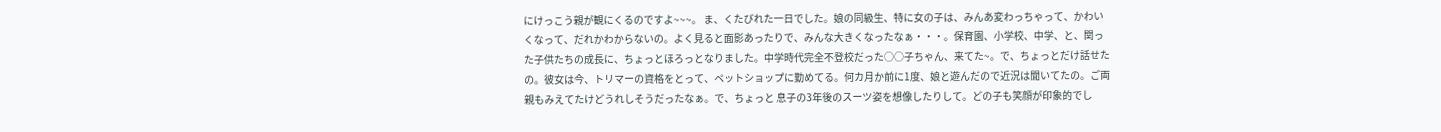にけっこう親が観にくるのですよ~~~。 ま、くたびれた一日でした。娘の同級生、特に女の子は、みんあ変わっちゃって、かわいくなって、だれかわからないの。よく見ると面影あったりで、みんな大きくなったなぁ・・・。保育園、小学校、中学、と、関った子供たちの成長に、ちょっとほろっとなりました。中学時代完全不登校だった○○子ちゃん、来てた~。で、ちょっとだけ話せたの。彼女は今、トリマーの資格をとって、ペットショップに勤めてる。何カ月か前に1度、娘と遊んだので近況は聞いてたの。ご両親もみえてたけどうれしそうだったなぁ。で、ちょっと 息子の3年後のスーツ姿を想像したりして。どの子も笑顔が印象的でし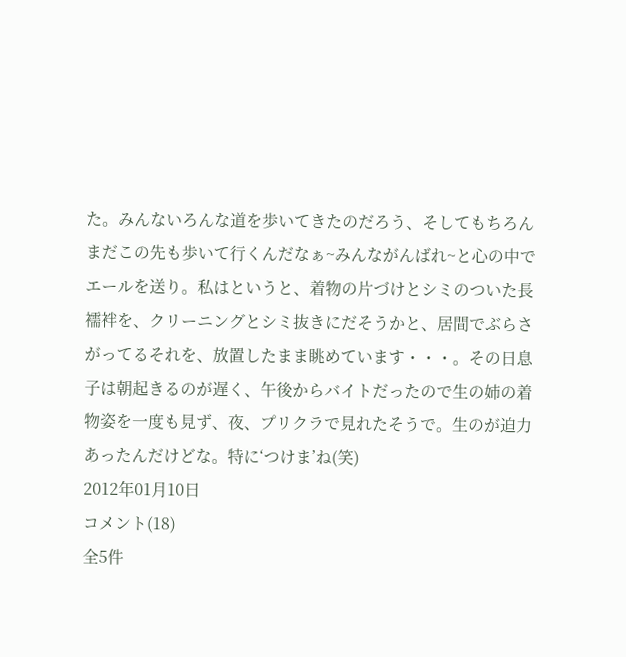た。みんないろんな道を歩いてきたのだろう、そしてもちろんまだこの先も歩いて行くんだなぁ~みんながんばれ~と心の中でエールを送り。私はというと、着物の片づけとシミのついた長襦袢を、クリーニングとシミ抜きにだそうかと、居間でぶらさがってるそれを、放置したまま眺めています・・・。その日息子は朝起きるのが遅く、午後からバイトだったので生の姉の着物姿を一度も見ず、夜、プリクラで見れたそうで。生のが迫力あったんだけどな。特に‘つけま’ね(笑)
2012年01月10日
コメント(18)
全5件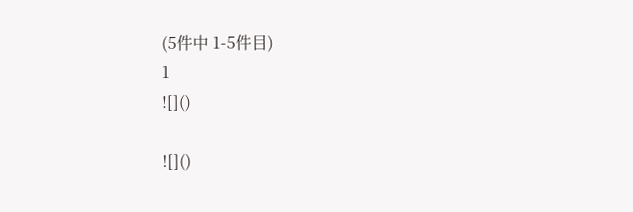(5件中 1-5件目)
1
![]()

![]()